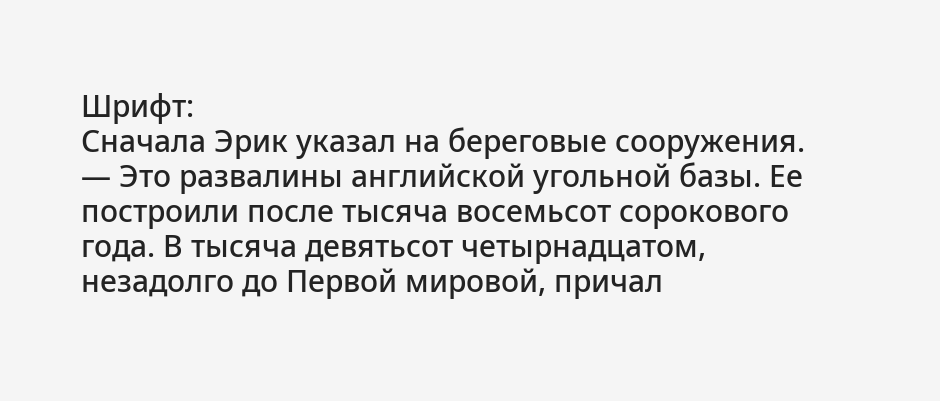Шрифт:
Сначала Эрик указал на береговые сооружения.
— Это развалины английской угольной базы. Ее построили после тысяча восемьсот сорокового года. В тысяча девятьсот четырнадцатом, незадолго до Первой мировой, причал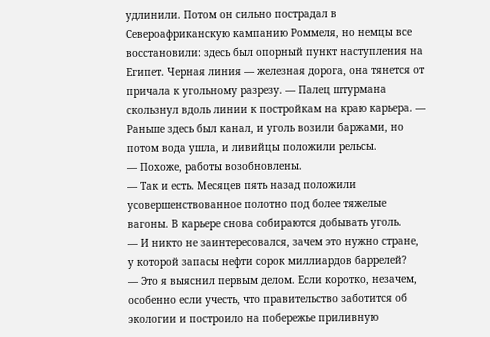удлинили. Потом он сильно пострадал в Североафриканскую кампанию Роммеля, но немцы все восстановили: здесь был опорный пункт наступления на Египет. Черная линия — железная дорога, она тянется от причала к угольному разрезу. — Палец штурмана скользнул вдоль линии к постройкам на краю карьера. — Раньше здесь был канал, и уголь возили баржами, но потом вода ушла, и ливийцы положили рельсы.
— Похоже, работы возобновлены.
— Так и есть. Месяцев пять назад положили усовершенствованное полотно под более тяжелые вагоны. В карьере снова собираются добывать уголь.
— И никто не заинтересовался, зачем это нужно стране, у которой запасы нефти сорок миллиардов баррелей?
— Это я выяснил первым делом. Если коротко, незачем, особенно если учесть, что правительство заботится об экологии и построило на побережье приливную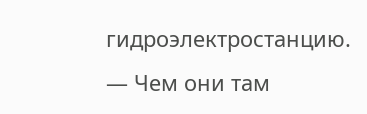гидроэлектростанцию.
— Чем они там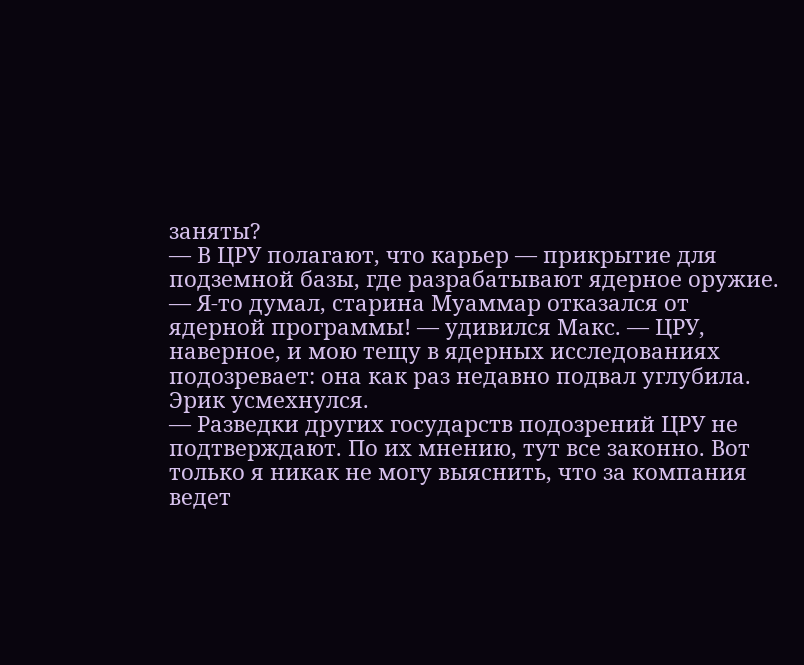заняты?
— В ЦРУ полагают, что карьер — прикрытие для подземной базы, где разрабатывают ядерное оружие.
— Я-то думал, старина Муаммар отказался от ядерной программы! — удивился Макс. — ЦРУ, наверное, и мою тещу в ядерных исследованиях подозревает: она как раз недавно подвал углубила.
Эрик усмехнулся.
— Разведки других государств подозрений ЦРУ не подтверждают. По их мнению, тут все законно. Вот только я никак не могу выяснить, что за компания ведет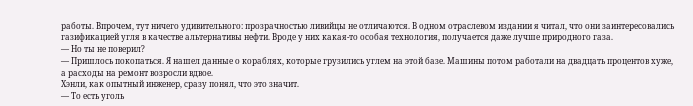работы. Впрочем, тут ничего удивительного: прозрачностью ливийцы не отличаются. В одном отраслевом издании я читал, что они заинтересовались газификацией угля в качестве альтернативы нефти. Вроде у них какая-то особая технология, получается даже лучше природного газа.
— Но ты не поверил?
— Пришлось покопаться. Я нашел данные о кораблях, которые грузились углем на этой базе. Машины потом работали на двадцать процентов хуже, а расходы на ремонт возросли вдвое.
Хэнли, как опытный инженер, сразу понял, что это значит.
— То есть уголь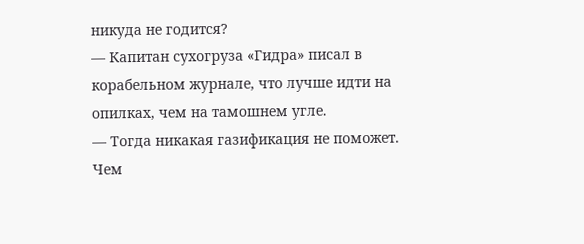никуда не годится?
— Капитан сухогруза «Гидра» писал в корабельном журнале, что лучше идти на опилках, чем на тамошнем угле.
— Тогда никакая газификация не поможет. Чем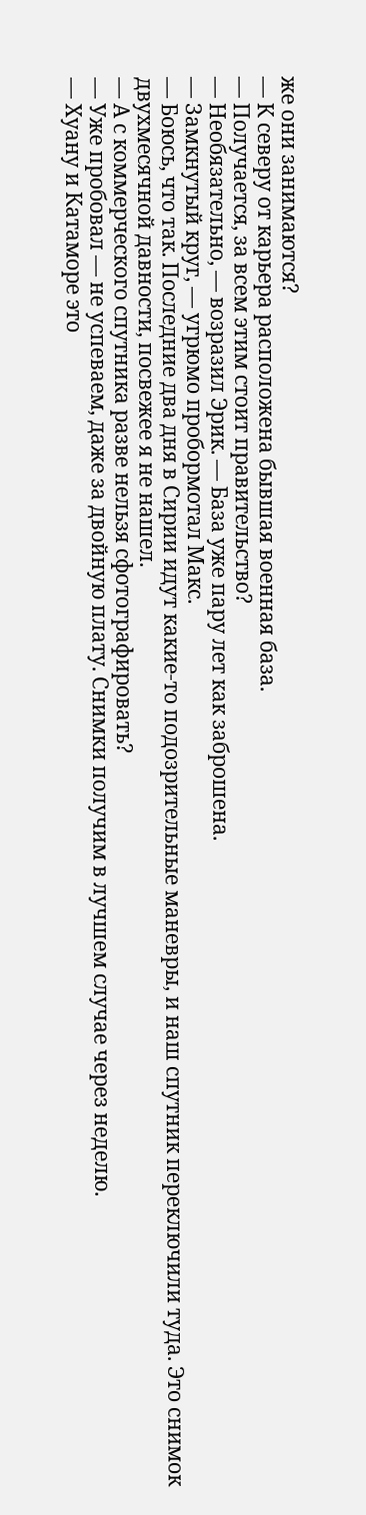же они занимаются?
— К северу от карьера расположена бывшая военная база.
— Получается, за всем этим стоит правительство?
— Необязательно, — возразил Эрик. — База уже пару лет как заброшена.
— Замкнутый круг, — угрюмо пробормотал Макс.
— Боюсь, что так. Последние два дня в Сирии идут какие-то подозрительные маневры, и наш спутник переключили туда. Это снимок двухмесячной давности, посвежее я не нашел.
— А с коммерческого спутника разве нельзя сфотографировать?
— Уже пробовал — не успеваем, даже за двойную плату. Снимки получим в лучшем случае через неделю.
— Хуану и Катаморе это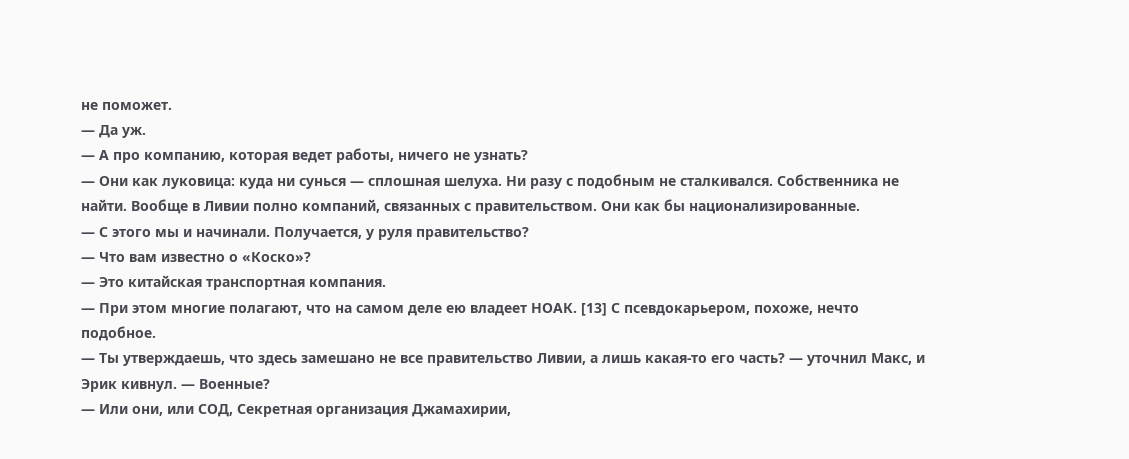не поможет.
— Да уж.
— А про компанию, которая ведет работы, ничего не узнать?
— Они как луковица: куда ни сунься — сплошная шелуха. Ни разу с подобным не сталкивался. Собственника не найти. Вообще в Ливии полно компаний, связанных с правительством. Они как бы национализированные.
— С этого мы и начинали. Получается, у руля правительство?
— Что вам известно о «Коско»?
— Это китайская транспортная компания.
— При этом многие полагают, что на самом деле ею владеет НОАК. [13] С псевдокарьером, похоже, нечто подобное.
— Ты утверждаешь, что здесь замешано не все правительство Ливии, а лишь какая-то его часть? — уточнил Макс, и Эрик кивнул. — Военные?
— Или они, или СОД, Секретная организация Джамахирии,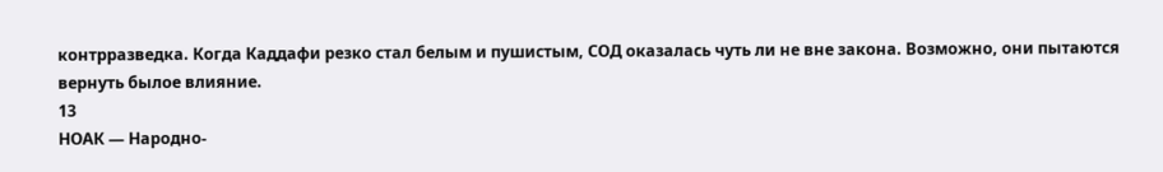контрразведка. Когда Каддафи резко стал белым и пушистым, СОД оказалась чуть ли не вне закона. Возможно, они пытаются вернуть былое влияние.
13
НОАК — Народно-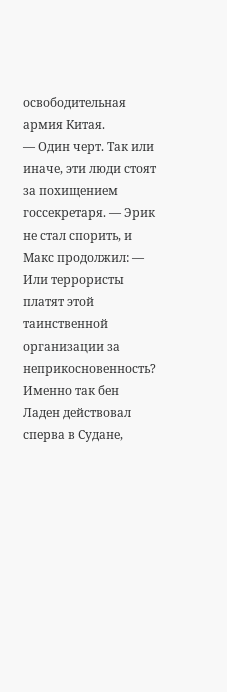освободительная армия Китая.
— Один черт. Так или иначе, эти люди стоят за похищением госсекретаря. — Эрик не стал спорить, и Макс продолжил: — Или террористы платят этой таинственной организации за неприкосновенность? Именно так бен Ладен действовал сперва в Судане,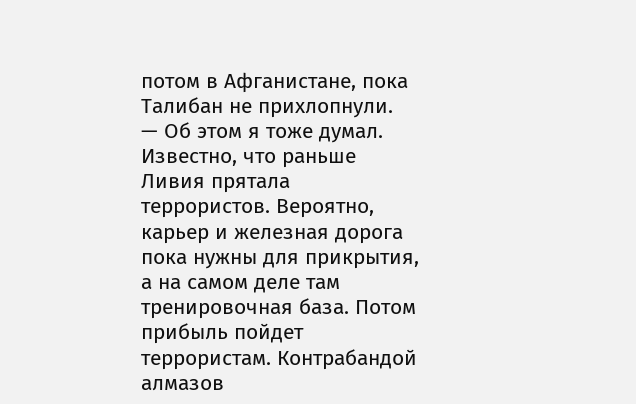потом в Афганистане, пока Талибан не прихлопнули.
— Об этом я тоже думал. Известно, что раньше Ливия прятала террористов. Вероятно, карьер и железная дорога пока нужны для прикрытия, а на самом деле там тренировочная база. Потом прибыль пойдет террористам. Контрабандой алмазов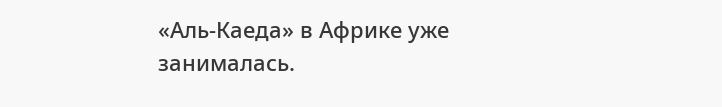«Аль-Каеда» в Африке уже занималась.